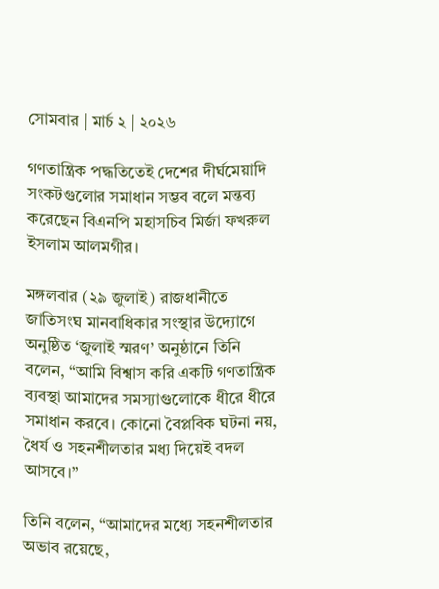সোমবার | মার্চ ২ | ২০২৬

গণতান্ত্রিক পদ্ধতিতেই দেশের দীর্ঘমেয়াদি সংকটগুলোর সমাধান সম্ভব বলে মন্তব্য করেছেন বিএনপি মহাসচিব মির্জা ফখরুল ইসলাম আলমগীর।

মঙ্গলবার (২৯ জুলাই) রাজধানীতে জাতিসংঘ মানবাধিকার সংস্থার উদ্যোগে অনুষ্ঠিত ‘জুলাই স্মরণ’ অনুষ্ঠানে তিনি বলেন, “আমি বিশ্বাস করি একটি গণতান্ত্রিক ব্যবস্থা আমাদের সমস্যাগুলোকে ধীরে ধীরে সমাধান করবে। কোনো বৈপ্লবিক ঘটনা নয়, ধৈর্য ও সহনশীলতার মধ্য দিয়েই বদল আসবে।”

তিনি বলেন, “আমাদের মধ্যে সহনশীলতার অভাব রয়েছে,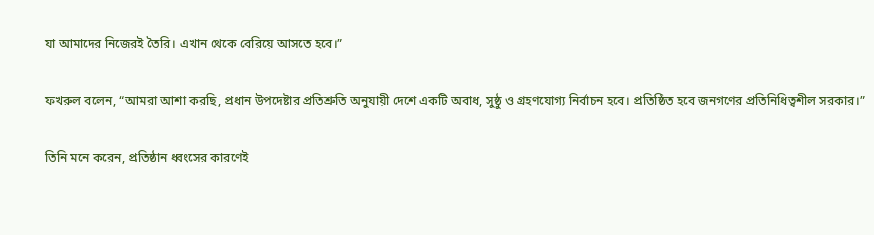যা আমাদের নিজেরই তৈরি। এখান থেকে বেরিয়ে আসতে হবে।”

ফখরুল বলেন, “আমরা আশা করছি, প্রধান উপদেষ্টার প্রতিশ্রুতি অনুযায়ী দেশে একটি অবাধ, সুষ্ঠু ও গ্রহণযোগ্য নির্বাচন হবে। প্রতিষ্ঠিত হবে জনগণের প্রতিনিধিত্বশীল সরকার।”

তিনি মনে করেন, প্রতিষ্ঠান ধ্বংসের কারণেই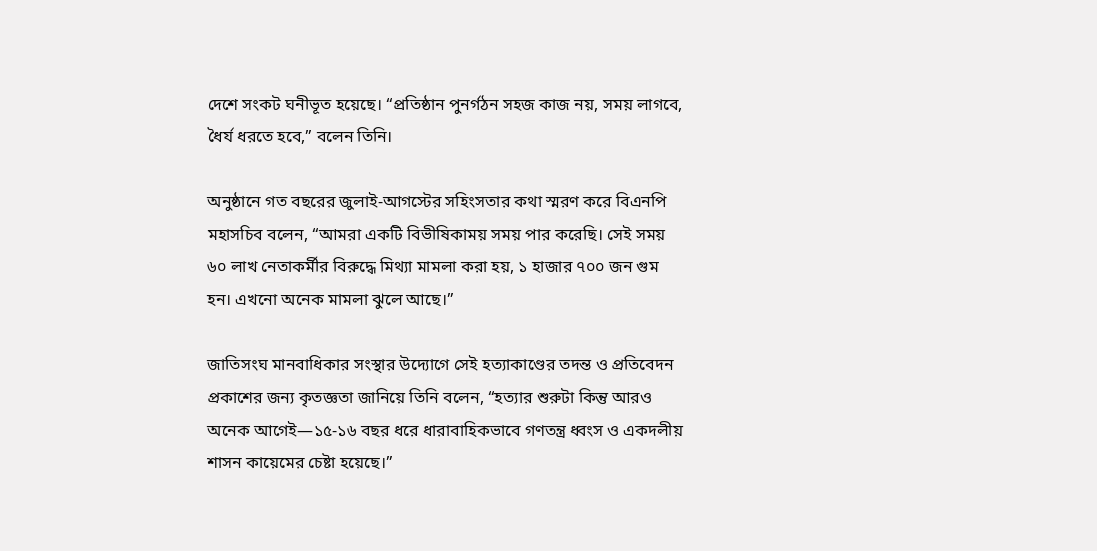দেশে সংকট ঘনীভূত হয়েছে। “প্রতিষ্ঠান পুনর্গঠন সহজ কাজ নয়, সময় লাগবে, ধৈর্য ধরতে হবে,” বলেন তিনি।

অনুষ্ঠানে গত বছরের জুলাই-আগস্টের সহিংসতার কথা স্মরণ করে বিএনপি মহাসচিব বলেন, “আমরা একটি বিভীষিকাময় সময় পার করেছি। সেই সময় ৬০ লাখ নেতাকর্মীর বিরুদ্ধে মিথ্যা মামলা করা হয়, ১ হাজার ৭০০ জন গুম হন। এখনো অনেক মামলা ঝুলে আছে।”

জাতিসংঘ মানবাধিকার সংস্থার উদ্যোগে সেই হত্যাকাণ্ডের তদন্ত ও প্রতিবেদন প্রকাশের জন্য কৃতজ্ঞতা জানিয়ে তিনি বলেন, “হত্যার শুরুটা কিন্তু আরও অনেক আগেই—১৫-১৬ বছর ধরে ধারাবাহিকভাবে গণতন্ত্র ধ্বংস ও একদলীয় শাসন কায়েমের চেষ্টা হয়েছে।”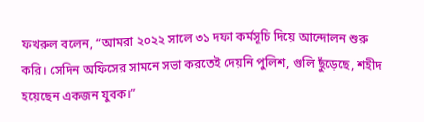ফখরুল বলেন, “আমরা ২০২২ সালে ৩১ দফা কর্মসূচি দিয়ে আন্দোলন শুরু করি। সেদিন অফিসের সামনে সভা করতেই দেয়নি পুলিশ, গুলি ছুঁড়েছে, শহীদ হয়েছেন একজন যুবক।”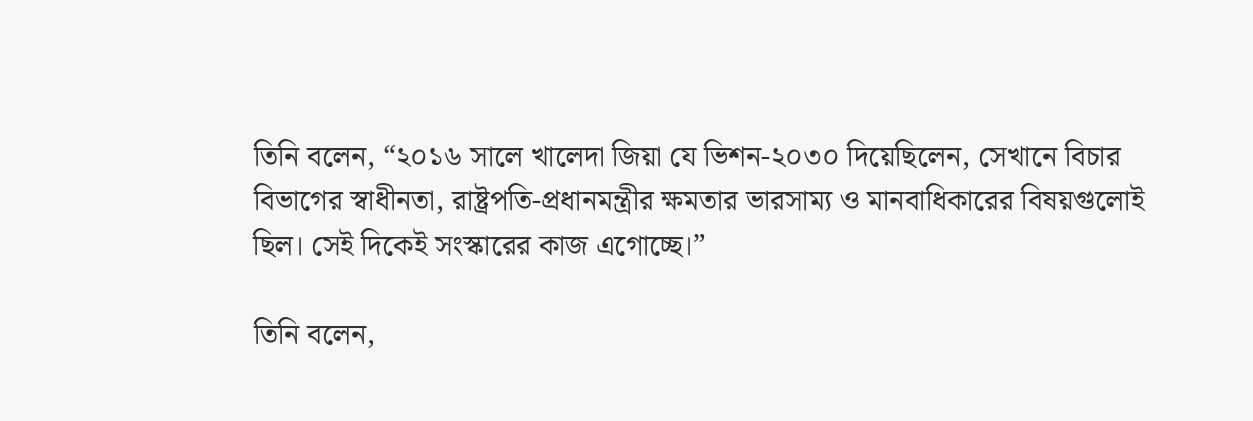তিনি বলেন, “২০১৬ সালে খালেদা জিয়া যে ভিশন-২০৩০ দিয়েছিলেন, সেখানে বিচার বিভাগের স্বাধীনতা, রাষ্ট্রপতি-প্রধানমন্ত্রীর ক্ষমতার ভারসাম্য ও মানবাধিকারের বিষয়গুলোই ছিল। সেই দিকেই সংস্কারের কাজ এগোচ্ছে।”

তিনি বলেন,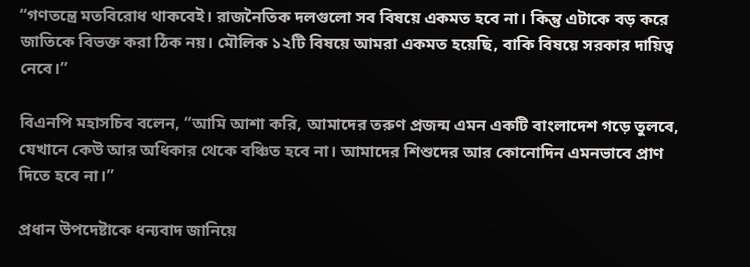“গণতন্ত্রে মতবিরোধ থাকবেই। রাজনৈতিক দলগুলো সব বিষয়ে একমত হবে না। কিন্তু এটাকে বড় করে জাতিকে বিভক্ত করা ঠিক নয়। মৌলিক ১২টি বিষয়ে আমরা একমত হয়েছি, বাকি বিষয়ে সরকার দায়িত্ব নেবে।”

বিএনপি মহাসচিব বলেন, “আমি আশা করি, আমাদের তরুণ প্রজন্ম এমন একটি বাংলাদেশ গড়ে তুলবে, যেখানে কেউ আর অধিকার থেকে বঞ্চিত হবে না। আমাদের শিশুদের আর কোনোদিন এমনভাবে প্রাণ দিতে হবে না।”

প্রধান উপদেষ্টাকে ধন্যবাদ জানিয়ে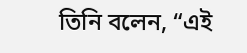তিনি বলেন, “এই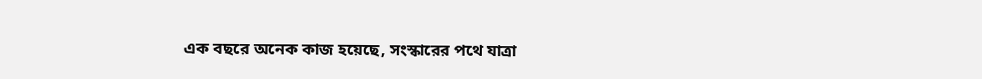এক বছরে অনেক কাজ হয়েছে, সংস্কারের পথে যাত্রা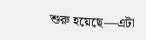শুরু হয়েছে—এটা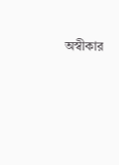অস্বীকার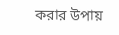করার উপায়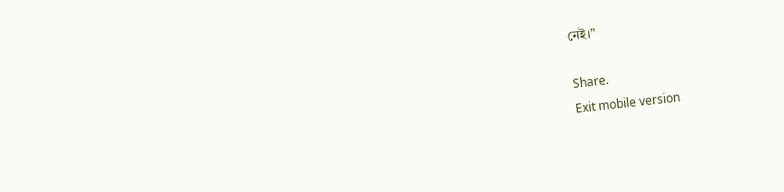নেই।”

Share.
Exit mobile version